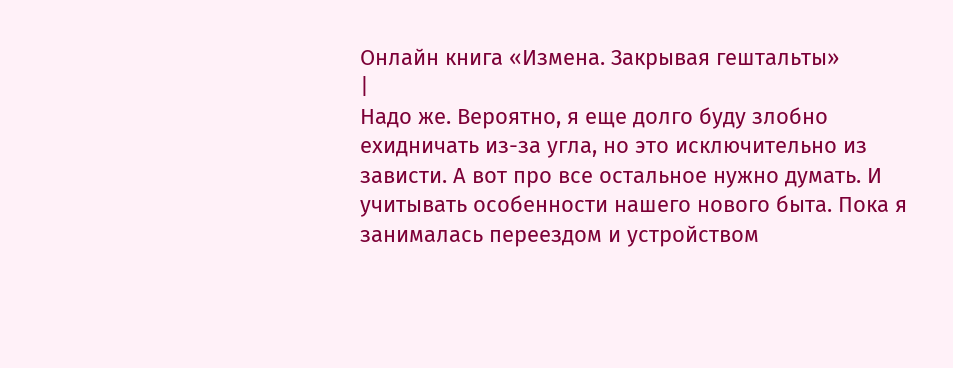Онлайн книга «Измена. Закрывая гештальты»
|
Надо же. Вероятно, я еще долго буду злобно ехидничать из-за угла, но это исключительно из зависти. А вот про все остальное нужно думать. И учитывать особенности нашего нового быта. Пока я занималась переездом и устройством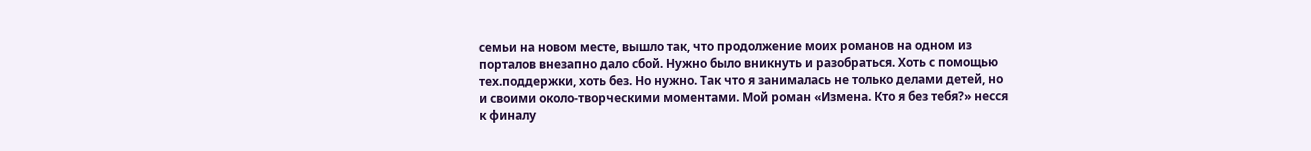семьи на новом месте, вышло так, что продолжение моих романов на одном из порталов внезапно дало сбой. Нужно было вникнуть и разобраться. Хоть с помощью тех.поддержки, хоть без. Но нужно. Так что я занималась не только делами детей, но и своими около-творческими моментами. Мой роман «Измена. Кто я без тебя?» несся к финалу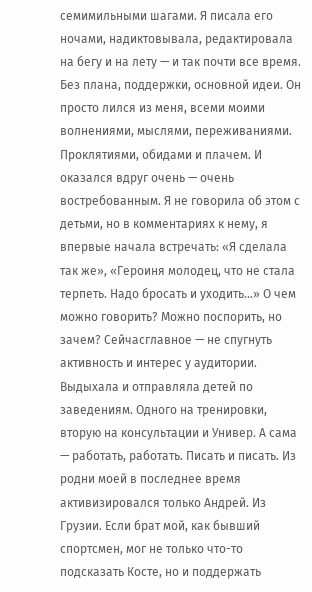семимильными шагами. Я писала его ночами, надиктовывала, редактировала на бегу и на лету — и так почти все время. Без плана, поддержки, основной идеи. Он просто лился из меня, всеми моими волнениями, мыслями, переживаниями. Проклятиями, обидами и плачем. И оказался вдруг очень — очень востребованным. Я не говорила об этом с детьми, но в комментариях к нему, я впервые начала встречать: «Я сделала так же», «Героиня молодец, что не стала терпеть. Надо бросать и уходить…» О чем можно говорить? Можно поспорить, но зачем? Сейчасглавное — не спугнуть активность и интерес у аудитории. Выдыхала и отправляла детей по заведениям. Одного на тренировки, вторую на консультации и Универ. А сама — работать, работать. Писать и писать. Из родни моей в последнее время активизировался только Андрей. Из Грузии. Если брат мой, как бывший спортсмен, мог не только что-то подсказать Косте, но и поддержать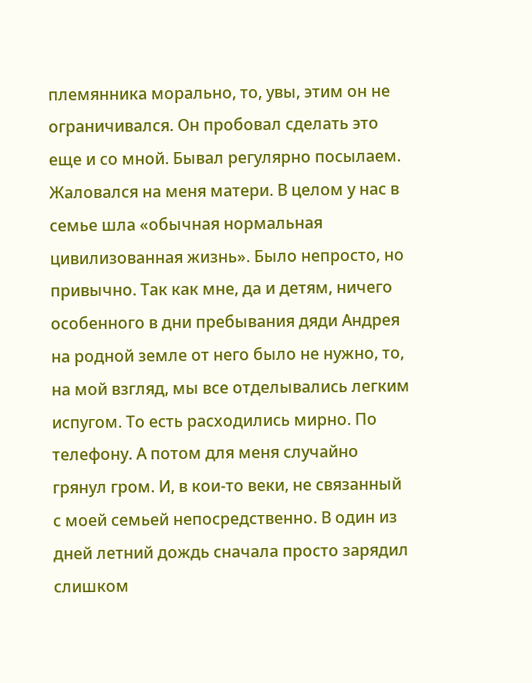племянника морально, то, увы, этим он не ограничивался. Он пробовал сделать это еще и со мной. Бывал регулярно посылаем. Жаловался на меня матери. В целом у нас в семье шла «обычная нормальная цивилизованная жизнь». Было непросто, но привычно. Так как мне, да и детям, ничего особенного в дни пребывания дяди Андрея на родной земле от него было не нужно, то, на мой взгляд, мы все отделывались легким испугом. То есть расходились мирно. По телефону. А потом для меня случайно грянул гром. И, в кои-то веки, не связанный с моей семьей непосредственно. В один из дней летний дождь сначала просто зарядил слишком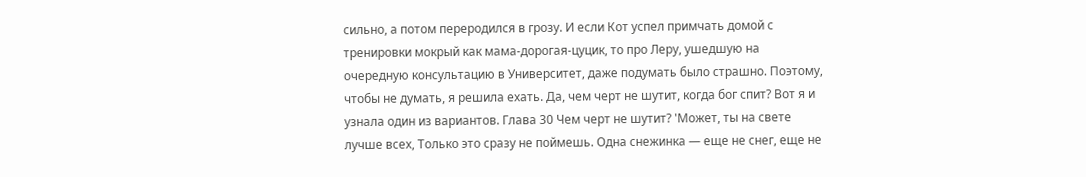сильно, а потом переродился в грозу. И если Кот успел примчать домой с тренировки мокрый как мама-дорогая-цуцик, то про Леру, ушедшую на очередную консультацию в Университет, даже подумать было страшно. Поэтому, чтобы не думать, я решила ехать. Да, чем черт не шутит, когда бог спит? Вот я и узнала один из вариантов. Глава 30 Чем черт не шутит? 'Может, ты на свете лучше всех, Только это сразу не поймешь. Одна снежинка — еще не снег, еще не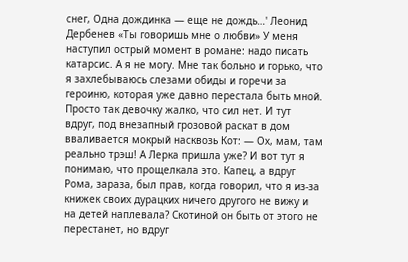снег, Одна дождинка — еще не дождь…' Леонид Дербенев «Ты говоришь мне о любви» У меня наступил острый момент в романе: надо писать катарсис. А я не могу. Мне так больно и горько, что я захлебываюсь слезами обиды и горечи за героиню, которая уже давно перестала быть мной. Просто так девочку жалко, что сил нет. И тут вдруг, под внезапный грозовой раскат в дом вваливается мокрый насквозь Кот: — Ох, мам, там реально трэш! А Лерка пришла уже? И вот тут я понимаю, что прощелкала это. Капец, а вдруг Рома, зараза, был прав, когда говорил, что я из-за книжек своих дурацких ничего другого не вижу и на детей наплевала? Скотиной он быть от этого не перестанет, но вдруг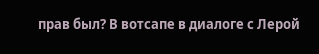прав был? В вотсапе в диалоге с Лерой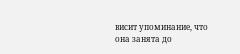висит упоминание, что она занята до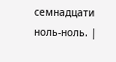семнадцати ноль-ноль. |